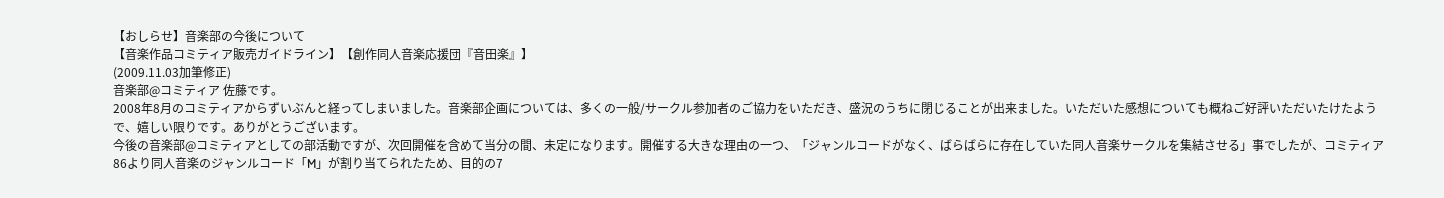【おしらせ】音楽部の今後について
【音楽作品コミティア販売ガイドライン】【創作同人音楽応援団『音田楽』】
(2009.11.03加筆修正)
音楽部@コミティア 佐藤です。
2008年8月のコミティアからずいぶんと経ってしまいました。音楽部企画については、多くの一般/サークル参加者のご協力をいただき、盛況のうちに閉じることが出来ました。いただいた感想についても概ねご好評いただいたけたようで、嬉しい限りです。ありがとうございます。
今後の音楽部@コミティアとしての部活動ですが、次回開催を含めて当分の間、未定になります。開催する大きな理由の一つ、「ジャンルコードがなく、ばらばらに存在していた同人音楽サークルを集結させる」事でしたが、コミティア86より同人音楽のジャンルコード「M」が割り当てられたため、目的の7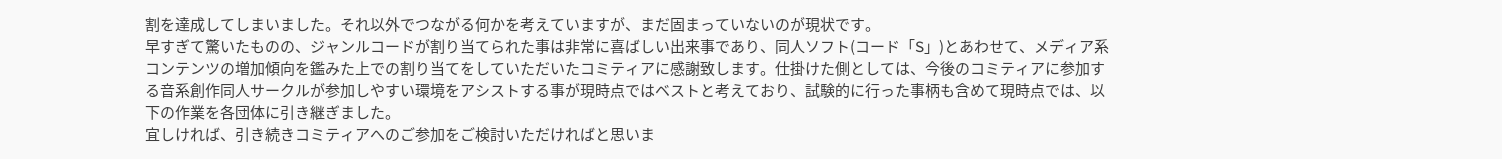割を達成してしまいました。それ以外でつながる何かを考えていますが、まだ固まっていないのが現状です。
早すぎて驚いたものの、ジャンルコードが割り当てられた事は非常に喜ばしい出来事であり、同人ソフト(コード「S」)とあわせて、メディア系コンテンツの増加傾向を鑑みた上での割り当てをしていただいたコミティアに感謝致します。仕掛けた側としては、今後のコミティアに参加する音系創作同人サークルが参加しやすい環境をアシストする事が現時点ではベストと考えており、試験的に行った事柄も含めて現時点では、以下の作業を各団体に引き継ぎました。
宜しければ、引き続きコミティアへのご参加をご検討いただければと思いま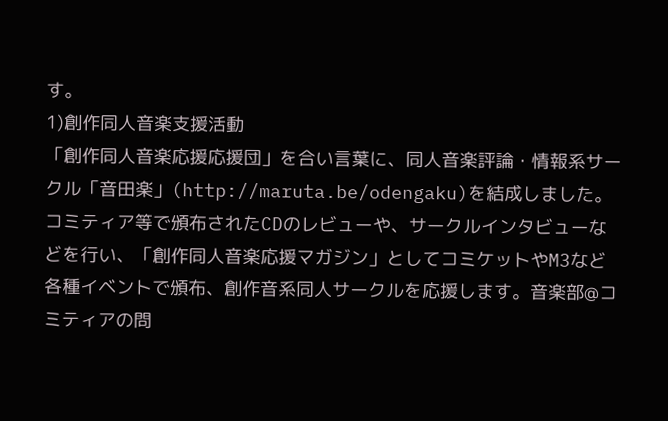す。
1)創作同人音楽支援活動
「創作同人音楽応援応援団」を合い言葉に、同人音楽評論・情報系サークル「音田楽」(http://maruta.be/odengaku)を結成しました。
コミティア等で頒布されたCDのレビューや、サークルインタビューなどを行い、「創作同人音楽応援マガジン」としてコミケットやM3など各種イベントで頒布、創作音系同人サークルを応援します。音楽部@コミティアの問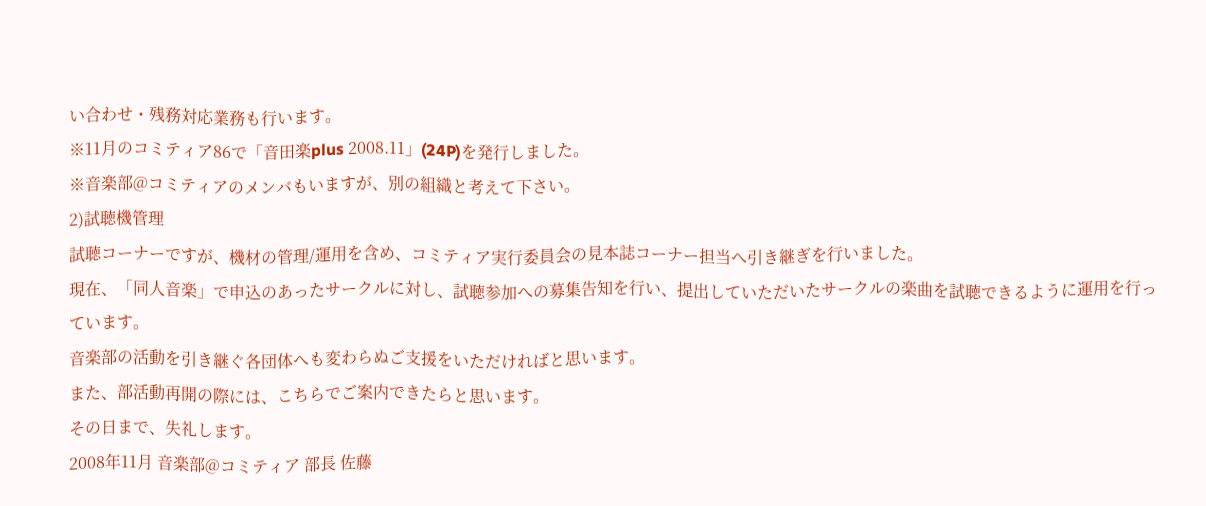い合わせ・残務対応業務も行います。
※11月のコミティア86で「音田楽plus 2008.11」(24P)を発行しました。
※音楽部@コミティアのメンバもいますが、別の組織と考えて下さい。
2)試聴機管理
試聴コーナーですが、機材の管理/運用を含め、コミティア実行委員会の見本誌コーナー担当へ引き継ぎを行いました。
現在、「同人音楽」で申込のあったサークルに対し、試聴参加への募集告知を行い、提出していただいたサークルの楽曲を試聴できるように運用を行っています。
音楽部の活動を引き継ぐ各団体へも変わらぬご支援をいただければと思います。
また、部活動再開の際には、こちらでご案内できたらと思います。
その日まで、失礼します。
2008年11月 音楽部@コミティア 部長 佐藤